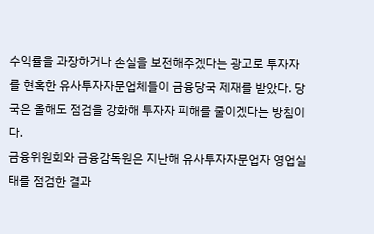수익률을 과장하거나 손실을 보전해주겠다는 광고로 투자자를 현혹한 유사투자자문업체들이 금융당국 제재를 받았다. 당국은 올해도 점검을 강화해 투자자 피해를 줄이겠다는 방침이다.
금융위원회와 금융감독원은 지난해 유사투자자문업자 영업실태를 점검한 결과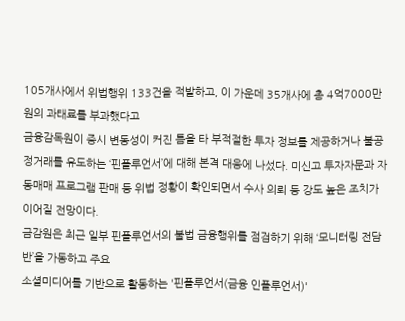105개사에서 위법행위 133건을 적발하고, 이 가운데 35개사에 총 4억7000만원의 과태료를 부과했다고
금융감독원이 증시 변동성이 커진 틈을 타 부적절한 투자 정보를 제공하거나 불공정거래를 유도하는 ‘핀플루언서’에 대해 본격 대응에 나섰다. 미신고 투자자문과 자동매매 프로그램 판매 등 위법 정황이 확인되면서 수사 의뢰 등 강도 높은 조치가 이어질 전망이다.
금감원은 최근 일부 핀플루언서의 불법 금융행위를 점검하기 위해 ‘모니터링 전담반’을 가동하고 주요
소셜미디어를 기반으로 활동하는 '핀플루언서(금융 인플루언서)'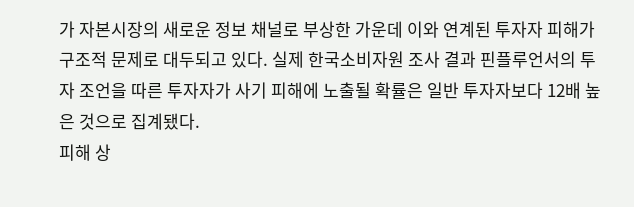가 자본시장의 새로운 정보 채널로 부상한 가운데 이와 연계된 투자자 피해가 구조적 문제로 대두되고 있다. 실제 한국소비자원 조사 결과 핀플루언서의 투자 조언을 따른 투자자가 사기 피해에 노출될 확률은 일반 투자자보다 12배 높은 것으로 집계됐다.
피해 상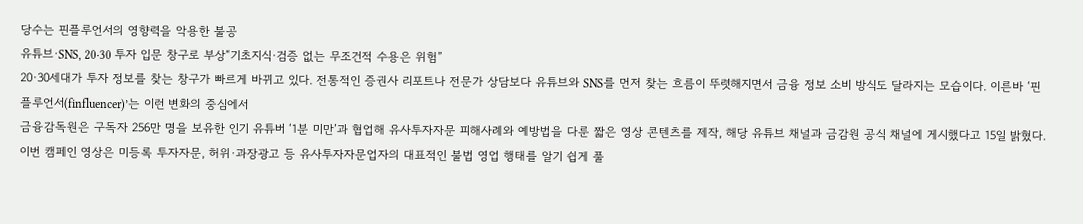당수는 핀플루언서의 영향력을 악용한 불공
유튜브·SNS, 20·30 투자 입문 창구로 부상“기초지식·검증 없는 무조건적 수용은 위험”
20·30세대가 투자 정보를 찾는 창구가 빠르게 바뀌고 있다. 전통적인 증권사 리포트나 전문가 상담보다 유튜브와 SNS를 먼저 찾는 흐름이 뚜렷해지면서 금융 정보 소비 방식도 달라지는 모습이다. 이른바 ‘핀플루언서(finfluencer)’는 이런 변화의 중심에서
금융감독원은 구독자 256만 명을 보유한 인기 유튜버 ‘1분 미만’과 협업해 유사투자자문 피해사례와 예방법을 다룬 짧은 영상 콘텐츠를 제작, 해당 유튜브 채널과 금감원 공식 채널에 게시했다고 15일 밝혔다.
이번 캠페인 영상은 미등록 투자자문, 허위·과장광고 등 유사투자자문업자의 대표적인 불법 영업 행태를 알기 쉽게 풀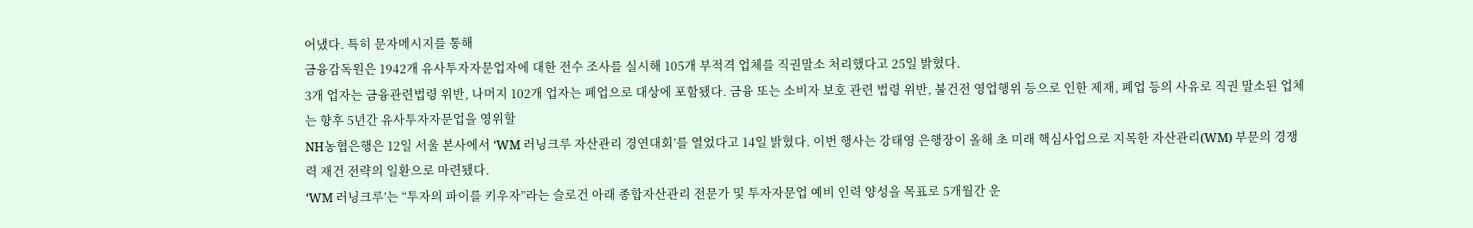어냈다. 특히 문자메시지를 통해
금융감독원은 1942개 유사투자자문업자에 대한 전수 조사를 실시해 105개 부적격 업체를 직권말소 처리했다고 25일 밝혔다.
3개 업자는 금융관련법령 위반, 나머지 102개 업자는 폐업으로 대상에 포함됐다. 금융 또는 소비자 보호 관련 법령 위반, 불건전 영업행위 등으로 인한 제재, 폐업 등의 사유로 직권 말소된 업체는 향후 5년간 유사투자자문업을 영위할
NH농협은행은 12일 서울 본사에서 ‘WM 러닝크루 자산관리 경연대회’를 열었다고 14일 밝혔다. 이번 행사는 강태영 은행장이 올해 초 미래 핵심사업으로 지목한 자산관리(WM) 부문의 경쟁력 재건 전략의 일환으로 마련됐다.
‘WM 러닝크루’는 “투자의 파이를 키우자”라는 슬로건 아래 종합자산관리 전문가 및 투자자문업 예비 인력 양성을 목표로 5개월간 운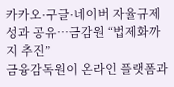카카오·구글·네이버 자율규제 성과 공유…금감원 “법제화까지 추진”
금융감독원이 온라인 플랫폼과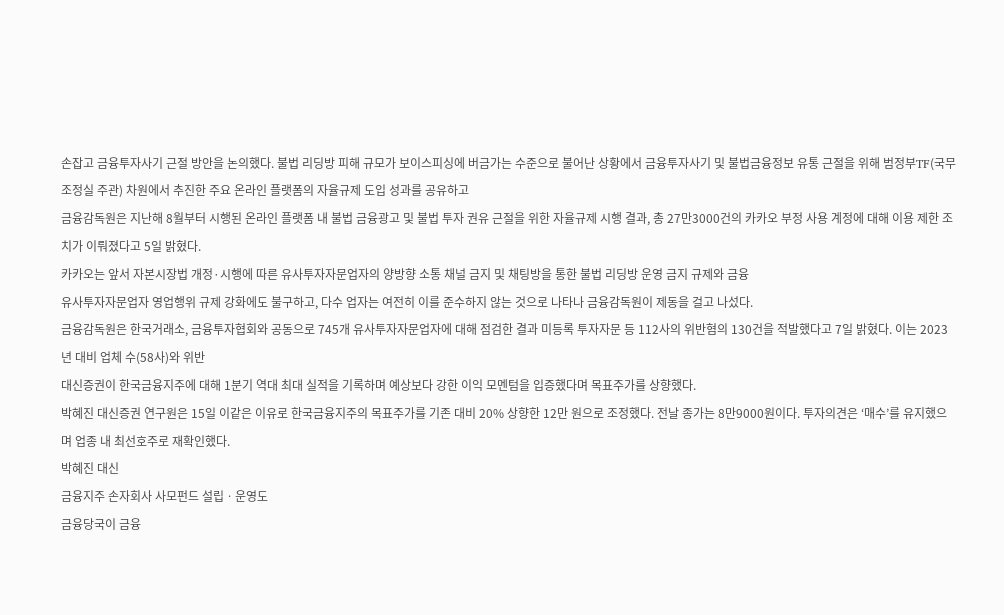손잡고 금융투자사기 근절 방안을 논의했다. 불법 리딩방 피해 규모가 보이스피싱에 버금가는 수준으로 불어난 상황에서 금융투자사기 및 불법금융정보 유통 근절을 위해 범정부TF(국무조정실 주관) 차원에서 추진한 주요 온라인 플랫폼의 자율규제 도입 성과를 공유하고
금융감독원은 지난해 8월부터 시행된 온라인 플랫폼 내 불법 금융광고 및 불법 투자 권유 근절을 위한 자율규제 시행 결과, 총 27만3000건의 카카오 부정 사용 계정에 대해 이용 제한 조치가 이뤄졌다고 5일 밝혔다.
카카오는 앞서 자본시장법 개정·시행에 따른 유사투자자문업자의 양방향 소통 채널 금지 및 채팅방을 통한 불법 리딩방 운영 금지 규제와 금융
유사투자자문업자 영업행위 규제 강화에도 불구하고, 다수 업자는 여전히 이를 준수하지 않는 것으로 나타나 금융감독원이 제동을 걸고 나섰다.
금융감독원은 한국거래소, 금융투자협회와 공동으로 745개 유사투자자문업자에 대해 점검한 결과 미등록 투자자문 등 112사의 위반혐의 130건을 적발했다고 7일 밝혔다. 이는 2023년 대비 업체 수(58사)와 위반
대신증권이 한국금융지주에 대해 1분기 역대 최대 실적을 기록하며 예상보다 강한 이익 모멘텀을 입증했다며 목표주가를 상향했다.
박혜진 대신증권 연구원은 15일 이같은 이유로 한국금융지주의 목표주가를 기존 대비 20% 상향한 12만 원으로 조정했다. 전날 종가는 8만9000원이다. 투자의견은 ‘매수’를 유지했으며 업종 내 최선호주로 재확인했다.
박혜진 대신
금융지주 손자회사 사모펀드 설립ㆍ운영도
금융당국이 금융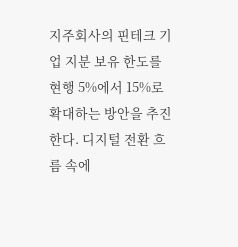지주회사의 핀테크 기업 지분 보유 한도를 현행 5%에서 15%로 확대하는 방안을 추진한다. 디지털 전환 흐름 속에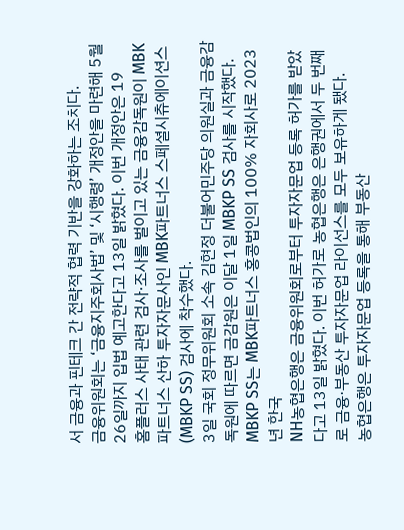서 금융과 핀테크 간 전략적 협력 기반을 강화하는 조치다.
금융위원회는 ‘금융지주회사법’ 및 ‘시행령’ 개정안을 마련해 5월 26일까지 입법 예고한다고 13일 밝혔다. 이번 개정안은 19
홈플러스 사태 관련 검사·조사를 벌이고 있는 금융감독원이 MBK파트너스 산하 투자자문사인 MBK파트너스 스페셜시츄에이션스(MBKP SS) 검사에 착수했다.
3일 국회 정무위원회 소속 김현정 더불어민주당 의원실과 금융감독원에 따르면 금감원은 이달 1일 MBKP SS 검사를 시작했다. MBKP SS는 MBK파트너스 홍콩법인의 100% 자회사로 2023년 한국
NH농협은행은 금융위원회로부터 투자자문업 등록 허가를 받았다고 13일 밝혔다. 이번 허가로 농협은행은 은행권에서 두 번째로 금융·부동산 투자자문업 라이선스를 모두 보유하게 됐다.
농협은행은 투자자문업 등록을 통해 부동산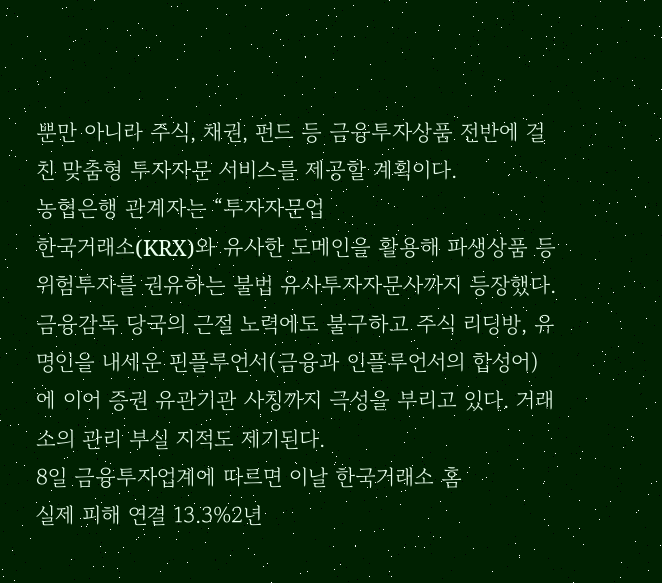뿐만 아니라 주식, 채권, 펀드 등 금융투자상품 전반에 걸친 맞춤형 투자자문 서비스를 제공할 계획이다.
농협은행 관계자는 “투자자문업
한국거래소(KRX)와 유사한 도메인을 활용해 파생상품 등 위험투자를 권유하는 불법 유사투자자문사까지 등장했다. 금융감독 당국의 근절 노력에도 불구하고 주식 리딩방, 유명인을 내세운 핀플루언서(금융과 인플루언서의 합성어)에 이어 증권 유관기관 사칭까지 극성을 부리고 있다. 거래소의 관리 부실 지적도 제기된다.
8일 금융투자업계에 따르면 이날 한국거래소 홈
실제 피해 연결 13.3%2년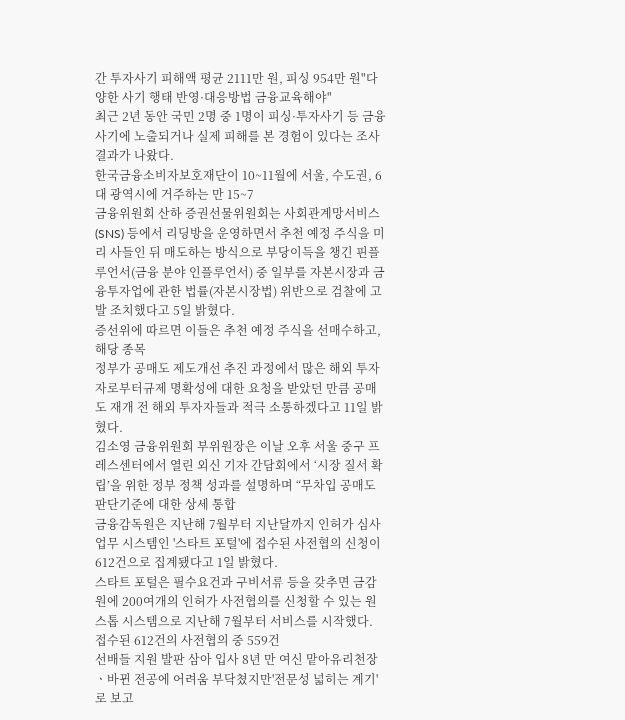간 투자사기 피해액 평균 2111만 원, 피싱 954만 원"다양한 사기 행태 반영·대응방법 금융교육해야"
최근 2년 동안 국민 2명 중 1명이 피싱·투자사기 등 금융사기에 노출되거나 실제 피해를 본 경험이 있다는 조사 결과가 나왔다.
한국금융소비자보호재단이 10~11월에 서울, 수도권, 6대 광역시에 거주하는 만 15~7
금융위원회 산하 증권선물위원회는 사회관계망서비스(SNS) 등에서 리딩방을 운영하면서 추천 예정 주식을 미리 사들인 뒤 매도하는 방식으로 부당이득을 챙긴 핀플루언서(금융 분야 인플루언서) 중 일부를 자본시장과 금융투자업에 관한 법률(자본시장법) 위반으로 검찰에 고발 조치했다고 5일 밝혔다.
증선위에 따르면 이들은 추천 예정 주식을 선매수하고, 해당 종목
정부가 공매도 제도개선 추진 과정에서 많은 해외 투자자로부터규제 명확성에 대한 요청을 받았던 만큼 공매도 재개 전 해외 투자자들과 적극 소통하겠다고 11일 밝혔다.
김소영 금융위원회 부위원장은 이날 오후 서울 중구 프레스센터에서 열린 외신 기자 간담회에서 ‘시장 질서 확립’을 위한 정부 정책 성과를 설명하며 “무차입 공매도 판단기준에 대한 상세 통합
금융감독원은 지난해 7월부터 지난달까지 인허가 심사 업무 시스템인 '스타트 포털'에 접수된 사전협의 신청이 612건으로 집계됐다고 1일 밝혔다.
스타트 포털은 필수요건과 구비서류 등을 갖추면 금감원에 200여개의 인허가 사전협의를 신청할 수 있는 원스톱 시스템으로 지난해 7월부터 서비스를 시작했다.
접수된 612건의 사전협의 중 559건
선배들 지원 발판 삼아 입사 8년 만 여신 맡아유리천장ㆍ바뀐 전공에 어려움 부닥쳤지만'전문성 넓히는 계기'로 보고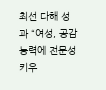최선 다해 성과 “여성, 공감능력에 전문성 키우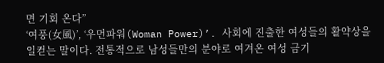면 기회 온다”
‘여풍(女風)’, ‘우먼파워(Woman Power)’. 사회에 진출한 여성들의 활약상을 일컫는 말이다. 전통적으로 남성들만의 분야로 여겨온 여성 금기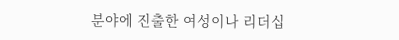분야에 진출한 여성이나 리더십